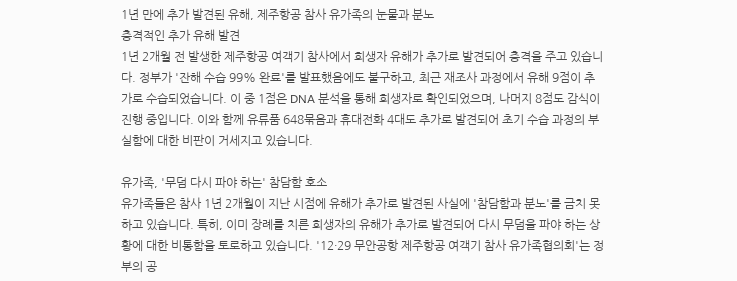1년 만에 추가 발견된 유해, 제주항공 참사 유가족의 눈물과 분노
충격적인 추가 유해 발견
1년 2개월 전 발생한 제주항공 여객기 참사에서 희생자 유해가 추가로 발견되어 충격을 주고 있습니다. 정부가 '잔해 수습 99% 완료'를 발표했음에도 불구하고, 최근 재조사 과정에서 유해 9점이 추가로 수습되었습니다. 이 중 1점은 DNA 분석을 통해 희생자로 확인되었으며, 나머지 8점도 감식이 진행 중입니다. 이와 함께 유류품 648묶음과 휴대전화 4대도 추가로 발견되어 초기 수습 과정의 부실함에 대한 비판이 거세지고 있습니다.

유가족, '무덤 다시 파야 하는' 참담함 호소
유가족들은 참사 1년 2개월이 지난 시점에 유해가 추가로 발견된 사실에 '참담함과 분노'를 금치 못하고 있습니다. 특히, 이미 장례를 치른 희생자의 유해가 추가로 발견되어 다시 무덤을 파야 하는 상황에 대한 비통함을 토로하고 있습니다. '12·29 무안공항 제주항공 여객기 참사 유가족협의회'는 정부의 공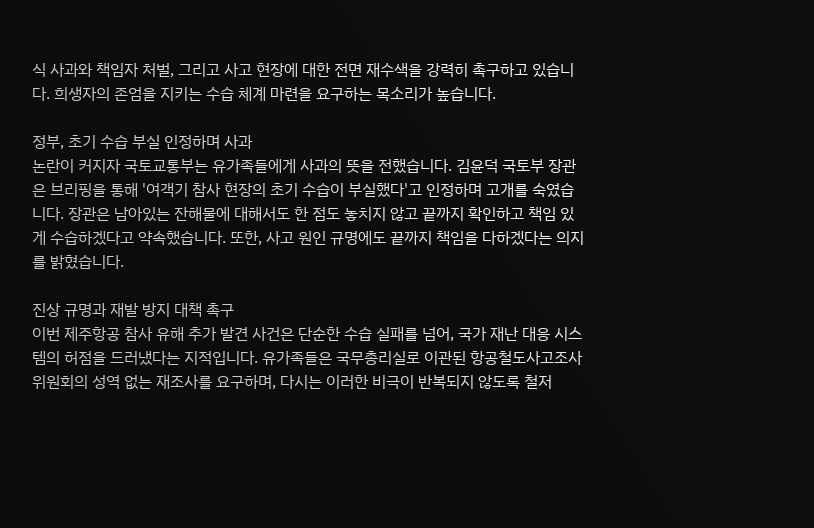식 사과와 책임자 처벌, 그리고 사고 현장에 대한 전면 재수색을 강력히 촉구하고 있습니다. 희생자의 존엄을 지키는 수습 체계 마련을 요구하는 목소리가 높습니다.

정부, 초기 수습 부실 인정하며 사과
논란이 커지자 국토교통부는 유가족들에게 사과의 뜻을 전했습니다. 김윤덕 국토부 장관은 브리핑을 통해 '여객기 참사 현장의 초기 수습이 부실했다'고 인정하며 고개를 숙였습니다. 장관은 남아있는 잔해물에 대해서도 한 점도 놓치지 않고 끝까지 확인하고 책임 있게 수습하겠다고 약속했습니다. 또한, 사고 원인 규명에도 끝까지 책임을 다하겠다는 의지를 밝혔습니다.

진상 규명과 재발 방지 대책 촉구
이번 제주항공 참사 유해 추가 발견 사건은 단순한 수습 실패를 넘어, 국가 재난 대응 시스템의 허점을 드러냈다는 지적입니다. 유가족들은 국무총리실로 이관된 항공철도사고조사위원회의 성역 없는 재조사를 요구하며, 다시는 이러한 비극이 반복되지 않도록 철저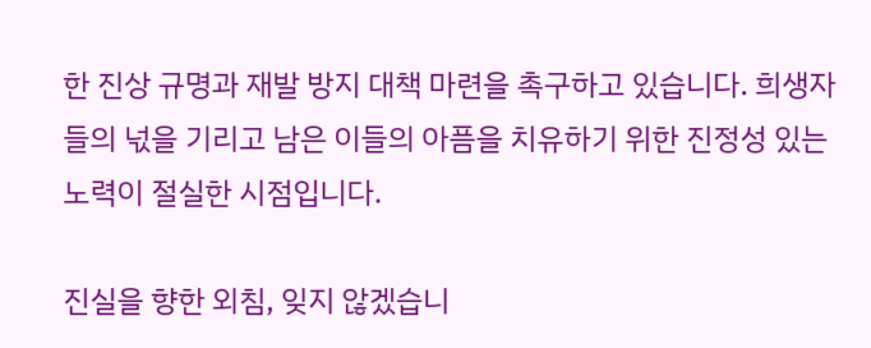한 진상 규명과 재발 방지 대책 마련을 촉구하고 있습니다. 희생자들의 넋을 기리고 남은 이들의 아픔을 치유하기 위한 진정성 있는 노력이 절실한 시점입니다.

진실을 향한 외침, 잊지 않겠습니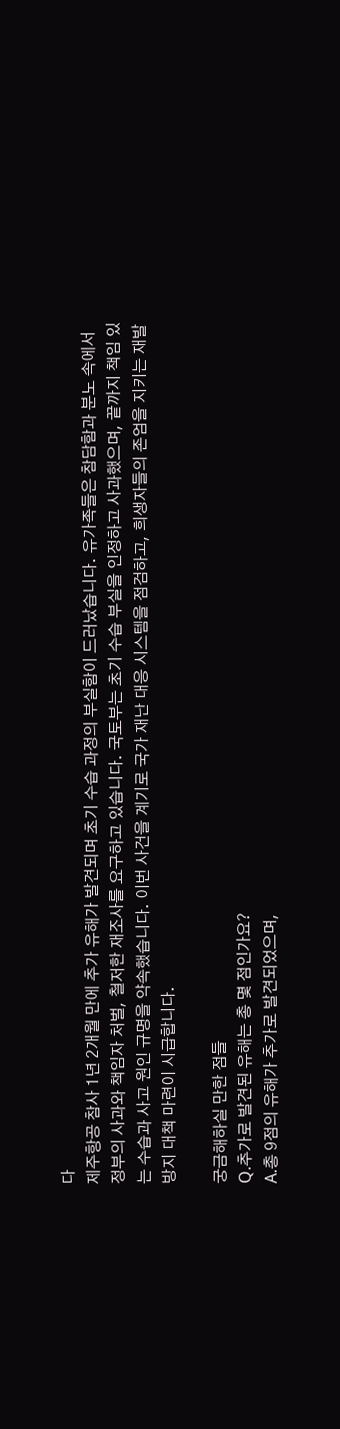다
제주항공 참사 1년 2개월 만에 추가 유해가 발견되며 초기 수습 과정의 부실함이 드러났습니다. 유가족들은 참담함과 분노 속에서 정부의 사과와 책임자 처벌, 철저한 재조사를 요구하고 있습니다. 국토부는 초기 수습 부실을 인정하고 사과했으며, 끝까지 책임 있는 수습과 사고 원인 규명을 약속했습니다. 이번 사건을 계기로 국가 재난 대응 시스템을 점검하고, 희생자들의 존엄을 지키는 재발 방지 대책 마련이 시급합니다.

궁금해하실 만한 점들
Q.추가로 발견된 유해는 총 몇 점인가요?
A.총 9점의 유해가 추가로 발견되었으며,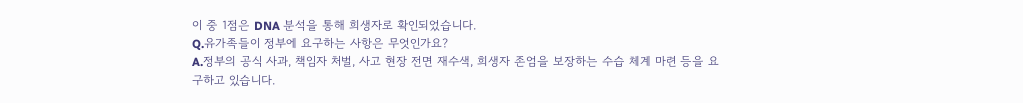이 중 1점은 DNA 분석을 통해 희생자로 확인되었습니다.
Q.유가족들이 정부에 요구하는 사항은 무엇인가요?
A.정부의 공식 사과, 책임자 처벌, 사고 현장 전면 재수색, 희생자 존엄을 보장하는 수습 체계 마련 등을 요구하고 있습니다.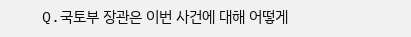Q.국토부 장관은 이번 사건에 대해 어떻게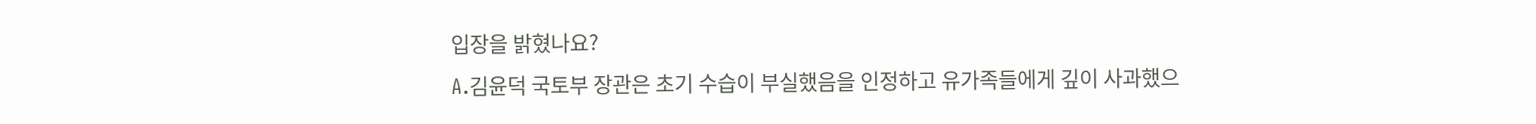입장을 밝혔나요?
A.김윤덕 국토부 장관은 초기 수습이 부실했음을 인정하고 유가족들에게 깊이 사과했으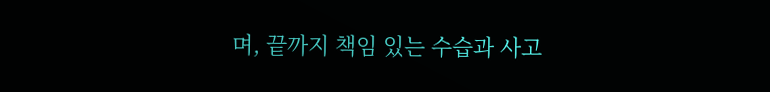며, 끝까지 책임 있는 수습과 사고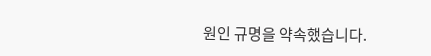원인 규명을 약속했습니다.